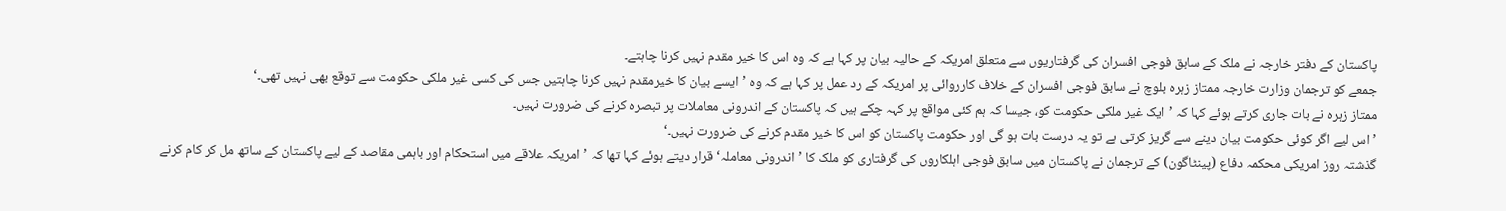پاکستان کے دفتر خارجہ نے ملک کے سابق فوجی افسران کی گرفتاریوں سے متعلق امریکہ کے حالیہ بیان پر کہا ہے کہ وہ اس کا خیر مقدم نہیں کرنا چاہتے۔
جمعے کو ترجمان وزارت خارجہ ممتاز زہرہ بلوچ نے سابق فوجی افسران کے خلاف کارروائی پر امریکہ کے رد عمل پر کہا ہے کہ وہ ’ایسے بیان کا خیرمقدم نہیں کرنا چاہتیں جس کی کسی غیر ملکی حکومت سے توقع بھی نہیں تھی۔‘
ممتاز زہرہ نے بات جاری کرتے ہوئے کہا کہ ’ایک غیر ملکی حکومت کو، جیسا کہ ہم کئی مواقع پر کہہ چکے ہیں کہ پاکستان کے اندرونی معاملات پر تبصرہ کرنے کی ضرورت نہیں۔
’اس لیے اگر کوئی حکومت بیان دینے سے گریز کرتی ہے تو یہ درست بات ہو گی اور حکومت پاکستان کو اس کا خیر مقدم کرنے کی ضرورت نہیں۔‘
گذشتہ روز امریکی محکمہ دفاع (پینٹاگون) کے ترجمان نے پاکستان میں سابق فوجی اہلکاروں کی گرفتاری کو ملک کا ’اندرونی معاملہ‘ قرار دیتے ہوئے کہا تھا کہ ’امریکہ علاقے میں استحکام اور باہمی مقاصد کے لیے پاکستان کے ساتھ مل کر کام کرنے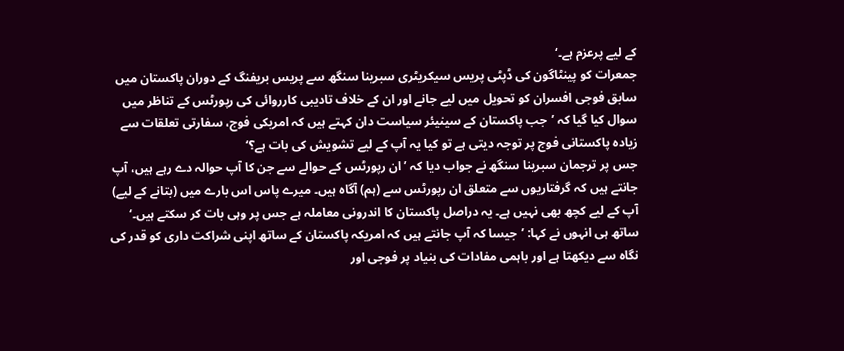کے لیے پرعزم ہے۔‘
جمعرات کو پینٹاگون کی ڈپٹی پریس سیکریٹری سبرینا سنگھ سے پریس بریفنگ کے دوران پاکستان میں سابق فوجی افسران کو تحویل میں لیے جانے اور ان کے خلاف تادیبی کارروائی کی رپورٹس کے تناظر میں سوال کیا گیا کہ ’جب پاکستان کے سینیئر سیاست دان کہتے ہیں کہ امریکی فوج، سفارتی تعلقات سے زیادہ پاکستانی فوج پر توجہ دیتی ہے تو کیا یہ آپ کے لیے تشویش کی بات ہے؟‘
جس پر ترجمان سبرینا سنگھ نے جواب دیا کہ ’ان رپورٹس کے حوالے سے جن کا آپ حوالہ دے رہے ہیں، آپ جانتے ہیں کہ گرفتاریوں سے متعلق ان رپورٹس سے (ہم) آگاہ ہیں۔ میرے پاس اس بارے میں (بتانے کے لیے) آپ کے لیے کچھ بھی نہیں ہے۔ یہ دراصل پاکستان کا اندرونی معاملہ ہے جس پر وہی بات کر سکتے ہیں۔‘
ساتھ ہی انہوں نے کہا: ’جیسا کہ آپ جانتے ہیں کہ امریکہ پاکستان کے ساتھ اپنی شراکت داری کو قدر کی نگاہ سے دیکھتا ہے اور باہمی مفادات کی بنیاد پر فوجی اور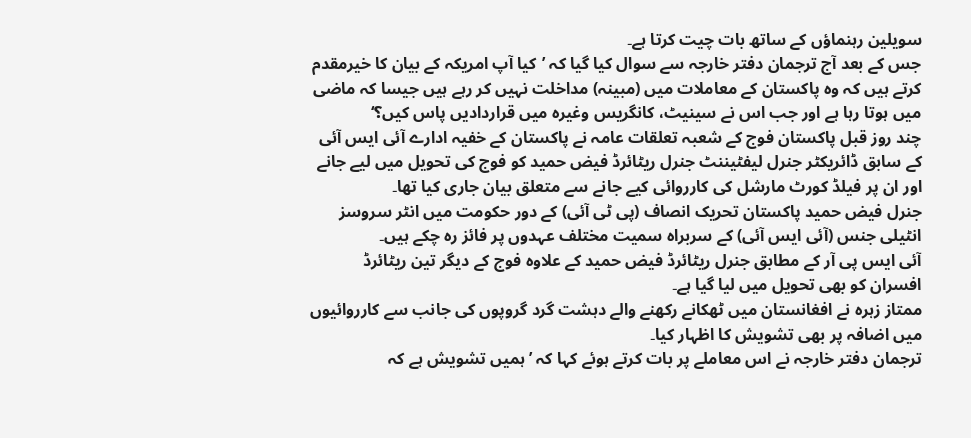سویلین رہنماؤں کے ساتھ بات چیت کرتا ہے۔
جس کے بعد آج ترجمان دفتر خارجہ سے سوال کیا گیا کہ ’کیا آپ امریکہ کے بیان کا خیرمقدم کرتے ہیں کہ وہ پاکستان کے معاملات میں (مبینہ) مداخلت نہیں کر رہے ہیں جیسا کہ ماضی میں ہوتا رہا ہے اور جب اس نے سینیٹ، کانگریس وغیرہ میں قراردادیں پاس کیں؟‘
چند روز قبل پاکستان فوج کے شعبہ تعلقات عامہ نے پاکستان کے خفیہ ادارے آئی ایس آئی کے سابق ڈائریکٹر جنرل لیفٹیننٹ جنرل ریٹائرڈ فیض حمید کو فوج کی تحویل میں لیے جانے اور ان پر فیلڈ کورٹ مارشل کی کارروائی کیے جانے سے متعلق بیان جاری کیا تھا۔
جنرل فیض حمید پاکستان تحریک انصاف (پی ٹی آئی) کے دور حکومت میں انٹر سروسز انٹیلی جنس (آئی ایس آئی) کے سربراہ سمیت مختلف عہدوں پر فائز رہ چکے ہیں۔
آئی ایس پی آر کے مطابق جنرل ریٹائرڈ فیض حمید کے علاوہ فوج کے دیگر تین ریٹائرڈ افسران کو بھی تحویل میں لیا گیا ہے۔
ممتاز زہرہ نے افغانستان میں ٹھکانے رکھنے والے دہشت گرد گروپوں کی جانب سے کارروائیوں میں اضافہ پر بھی تشویش کا اظہار کیا۔
ترجمان دفتر خارجہ نے اس معاملے پر بات کرتے ہوئے کہا کہ ’ہمیں تشویش ہے کہ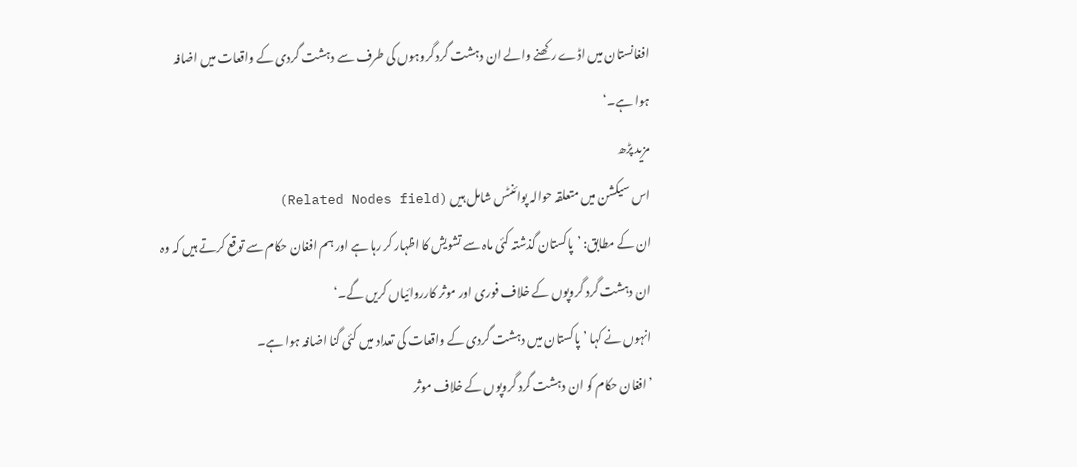افغانستان میں اڈے رکھنے والے ان دہشت گرد گروہوں کی طرف سے دہشت گردی کے واقعات میں اضافہ ہوا ہے۔‘
مزید پڑھ
اس سیکشن میں متعلقہ حوالہ پوائنٹس شامل ہیں (Related Nodes field)
ان کے مطابق: ’پاکستان گذشتہ کئی ماہ سے تشویش کا اظہار کر رہا ہے اور ہم افغان حکام سے توقع کرتے ہیں کہ وہ ان دہشت گرد گروپوں کے خلاف فوری اور موثر کارروائیاں کریں گے۔‘
انہوں نے کہا ’پاکستان میں دہشت گردی کے واقعات کی تعداد میں کئی گنا اضافہ ہوا ہے۔
’افغان حکام کو ان دہشت گرد گروپوں کے خلاف موثر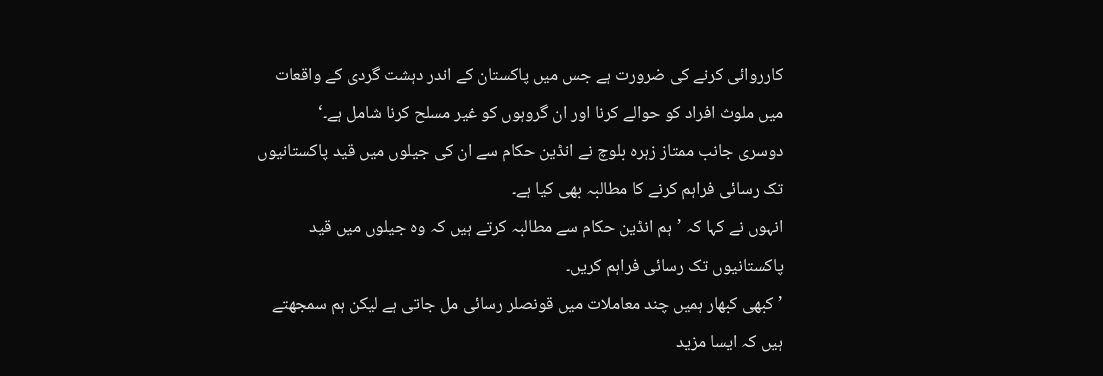کارروائی کرنے کی ضرورت ہے جس میں پاکستان کے اندر دہشت گردی کے واقعات میں ملوث افراد کو حوالے کرنا اور ان گروہوں کو غیر مسلح کرنا شامل ہے۔‘
دوسری جانب ممتاز زہرہ بلوچ نے انڈین حکام سے ان کی جیلوں میں قید پاکستانیوں تک رسائی فراہم کرنے کا مطالبہ بھی کیا ہے۔
انہوں نے کہا کہ ’ہم انڈین حکام سے مطالبہ کرتے ہیں کہ وہ جیلوں میں قید پاکستانیوں تک رسائی فراہم کریں۔
’کبھی کبھار ہمیں چند معاملات میں قونصلر رسائی مل جاتی ہے لیکن ہم سمجھتے ہیں کہ ایسا مزید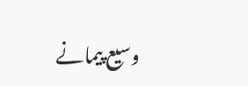وسیع پیمانے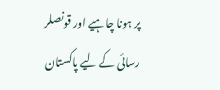پر ہونا چاہیے اور قونصلر رسائی کے لیے پاکستان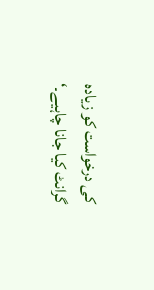کی درخواست کو زیادہ گرانٹ کیا جانا چاہیے۔‘